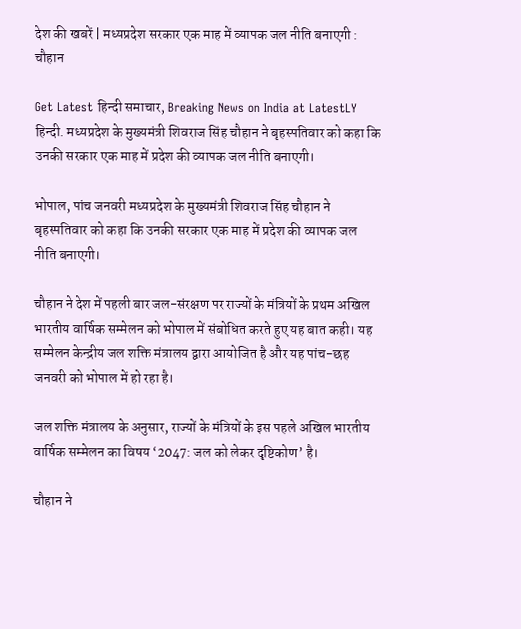देश की खबरें | मध्यप्रदेश सरकार एक माह में व्यापक जल नीति बनाएगी : चौहान

Get Latest हिन्दी समाचार, Breaking News on India at LatestLY हिन्दी. मध्यप्रदेश के मुख्यमंत्री शिवराज सिंह चौहान ने बृहस्पतिवार को कहा कि उनकी सरकार एक माह में प्रदेश की व्यापक जल नीति बनाएगी।

भोपाल, पांच जनवरी मध्यप्रदेश के मुख्यमंत्री शिवराज सिंह चौहान ने बृहस्पतिवार को कहा कि उनकी सरकार एक माह में प्रदेश की व्यापक जल नीति बनाएगी।

चौहान ने देश में पहली बार जल-संरक्षण पर राज्यों के मंत्रियों के प्रथम अखिल भारतीय वार्षिक सम्मेलन को भोपाल में संबोधित करते हुए यह बात कही। यह सम्मेलन केन्द्रीय जल शक्ति मंत्रालय द्वारा आयोजित है और यह पांच-छह जनवरी को भोपाल में हो रहा है।

जल शक्ति मंत्रालय के अनुसार, राज्यों के मंत्रियों के इस पहले अखिल भारतीय वार्षिक सम्मेलन का विषय ‘2047: जल को लेकर दृष्टिकोण’ है।

चौहान ने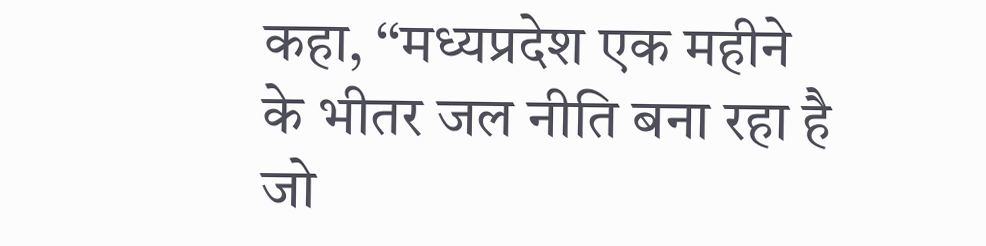कहा, ‘‘मध्यप्रदेश एक महीने के भीतर जल नीति बना रहा है जो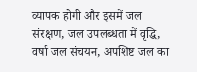व्यापक होगी और इसमें जल संरक्षण, जल उपलब्धता में वृद्धि, वर्षा जल संचयन, अपशिष्ट जल का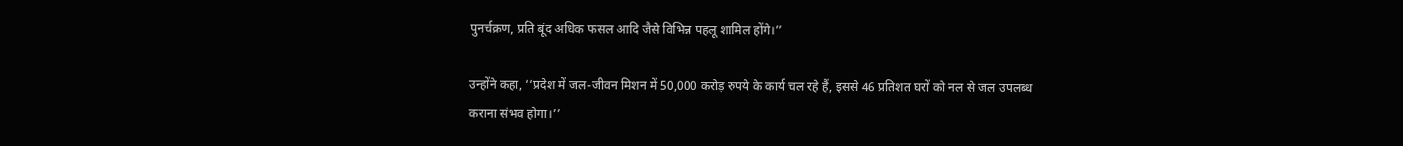पुनर्चक्रण, प्रति बूंद अधिक फसल आदि जैसे विभिन्न पहलू शामिल होंगे।’’

उन्होंने कहा, ‘‘प्रदेश में जल-जीवन मिशन में 50,000 करोड़ रुपये के कार्य चल रहे हैं, इससे 46 प्रतिशत घरों को नल से जल उपलब्ध कराना संभव होगा।’’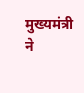मुख्यमंत्री ने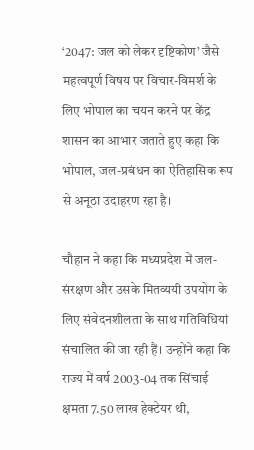‘2047: जल को लेकर दृष्टिकोण’ जैसे महत्वपूर्ण विषय पर विचार-विमर्श के लिए भोपाल का चयन करने पर केंद्र शासन का आभार जताते हुए कहा कि भोपाल, जल-प्रबंधन का ऐतिहासिक रूप से अनूठा उदाहरण रहा है।

चौहान ने कहा कि मध्यप्रदेश में जल-संरक्षण और उसके मितव्ययी उपयोग के लिए संवेदनशीलता के साथ गतिविधियां संचालित की जा रही हैं। उन्होंने कहा कि राज्य में वर्ष 2003-04 तक सिंचाई क्षमता 7.50 लाख हेक्टेयर थी,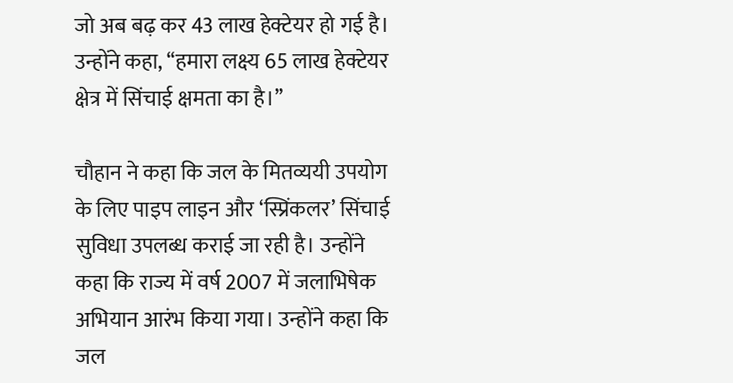जो अब बढ़ कर 43 लाख हेक्टेयर हो गई है। उन्होंने कहा, ‘‘हमारा लक्ष्य 65 लाख हेक्टेयर क्षेत्र में सिंचाई क्षमता का है।’’

चौहान ने कहा कि जल के मितव्ययी उपयोग के लिए पाइप लाइन और ‘स्प्रिंकलर’ सिंचाई सुविधा उपलब्ध कराई जा रही है। उन्होंने कहा कि राज्य में वर्ष 2007 में जलाभिषेक अभियान आरंभ किया गया। उन्होंने कहा कि जल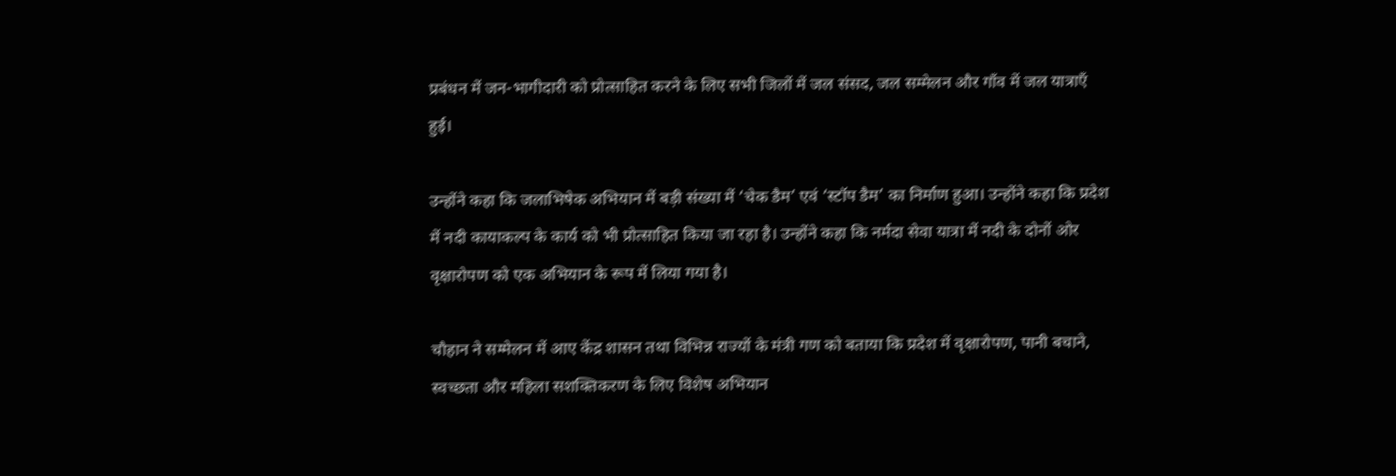प्रबंधन में जन-भागीदारी को प्रोत्साहित करने के लिए सभी जिलों में जल संसद, जल सम्मेलन और गाँव में जल यात्राएँ हुई।

उन्होंने कहा कि जलाभिषेक अभियान में बड़ी संख्या में ‘चेक डैम’ एवं ‘स्टॉप डैम’ का निर्माण हुआ। उन्होंने कहा कि प्रदेश में नदी कायाकल्प के कार्य को भी प्रोत्साहित किया जा रहा है। उन्होंने कहा कि नर्मदा सेवा यात्रा में नदी के दोनों ओर वृक्षारोपण को एक अभियान के रूप में लिया गया है।

चौहान ने सम्मेलन में आए केंद्र शासन तथा विभिन्न राज्यों के मंत्री गण को बताया कि प्रदेश में वृक्षारोपण, पानी बचाने, स्वच्छता और महिला सशक्तिकरण के लिए विशेष अभियान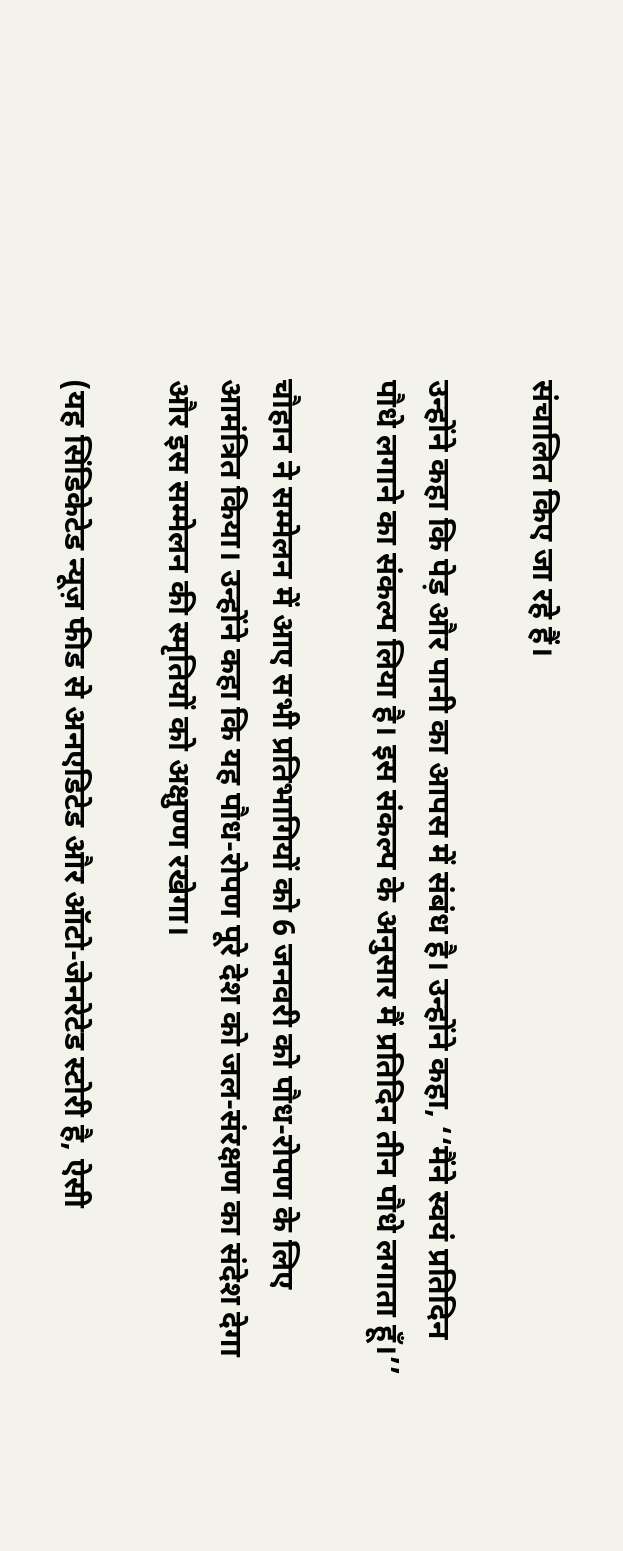संचालित किए जा रहे हैं।

उन्होंने कहा कि पेड़ और पानी का आपस में संबंध है। उन्होंने कहा, ‘‘मैंने स्वयं प्रतिदिन पौधे लगाने का संकल्प लिया है। इस संकल्प के अनुसार मैं प्रतिदिन तीन पौधे लगाता हूँ।’’

चौहान ने सम्मेलन में आए सभी प्रतिभागियों को 6 जनवरी को पौध-रोपण के लिए आमंत्रित किया। उन्होंने कहा कि यह पौध-रोपण पूरे देश को जल-संरक्षण का संदेश देगा और इस सम्मेलन की स्मृतियों को अक्षुण्ण रखेगा।

(यह सिंडिकेटेड न्यूज़ फीड से अनएडिटेड और ऑटो-जेनरेटेड स्टोरी है, ऐसी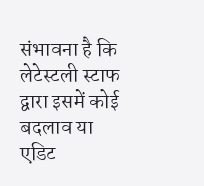संभावना है कि लेटेस्टली स्टाफ द्वारा इसमें कोई बदलाव या एडिट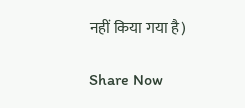नहीं किया गया है)

Share Now